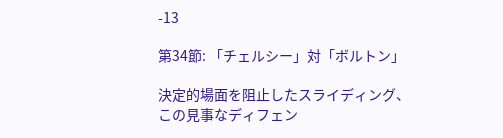-13

第34節: 「チェルシー」対「ボルトン」

決定的場面を阻止したスライディング、
この見事なディフェン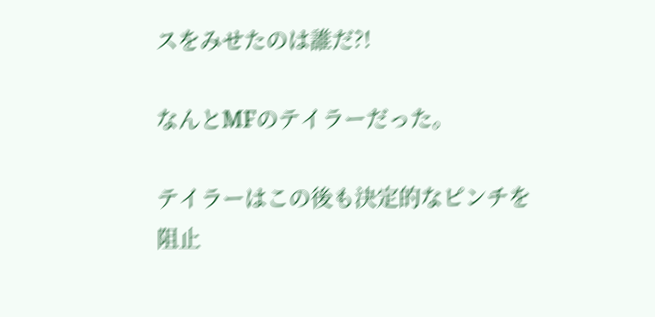スをみせたのは誰だ?!

なんとMFのテイラーだった。

テイラーはこの後も決定的なピンチを
阻止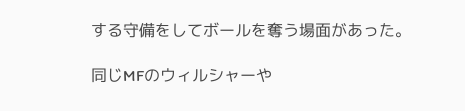する守備をしてボールを奪う場面があった。

同じMFのウィルシャーや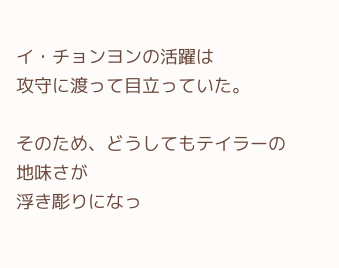イ・チョンヨンの活躍は
攻守に渡って目立っていた。

そのため、どうしてもテイラーの地味さが
浮き彫りになっ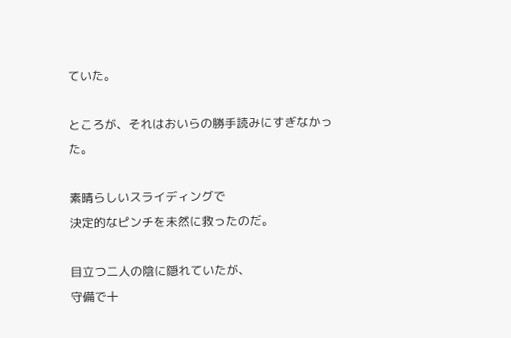ていた。

ところが、それはおいらの勝手読みにすぎなかった。

素晴らしいスライディングで
決定的なピンチを未然に救ったのだ。

目立つ二人の陰に隠れていたが、
守備で十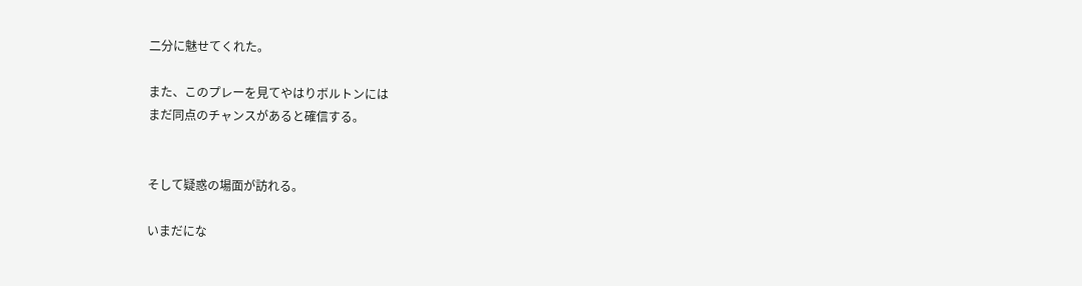二分に魅せてくれた。

また、このプレーを見てやはりボルトンには
まだ同点のチャンスがあると確信する。


そして疑惑の場面が訪れる。

いまだにな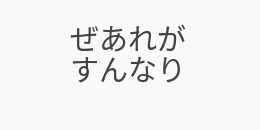ぜあれがすんなり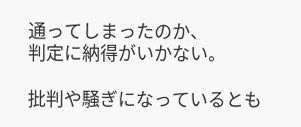通ってしまったのか、
判定に納得がいかない。

批判や騒ぎになっているとも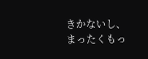きかないし、
まったくもっ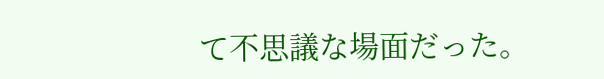て不思議な場面だった。